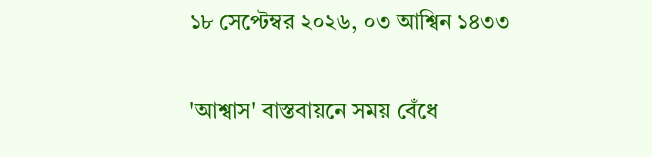১৮ সেপ্টেম্বর ২০২৬, ০৩ আশ্বিন ১৪৩৩

'আশ্বাস' বাস্তবায়নে সময় বেঁধে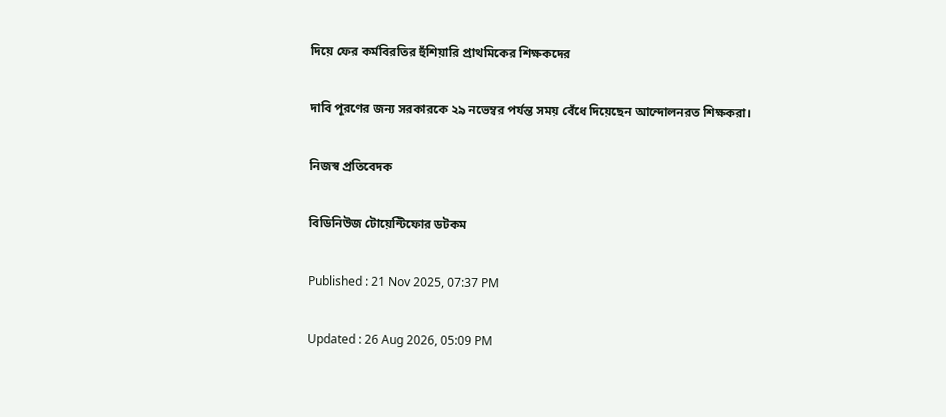দিয়ে ফের কর্মবিরতির হুঁশিয়ারি প্রাথমিকের শিক্ষকদের

দাবি পূরণের জন্য সরকারকে ২৯ নভেম্বর পর্যন্ত সময় বেঁধে দিয়েছেন আন্দোলনরত শিক্ষকরা।

নিজস্ব প্রতিবেদক

বিডিনিউজ টোয়েন্টিফোর ডটকম

Published : 21 Nov 2025, 07:37 PM

Updated : 26 Aug 2026, 05:09 PM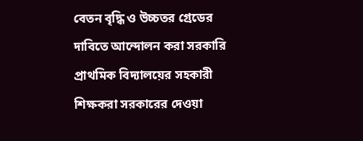বেতন বৃদ্ধি ও উচ্চতর গ্রেডের দাবিতে আন্দোলন করা সরকারি প্রাথমিক বিদ্যালয়ের সহকারী শিক্ষকরা সরকারের দেওয়া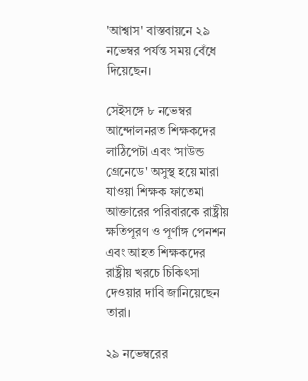'আশ্বাস' বাস্তবায়নে ২৯ নভেম্বর পর্যন্ত সময় বেঁধে দিয়েছেন।

সেইসঙ্গে ৮ নভেম্বর আন্দোলনরত শিক্ষকদের লাঠিপেটা এবং ‘সাউন্ড গ্রেনেডে' অসুস্থ হয়ে মারা যাওয়া শিক্ষক ফাতেমা আক্তারের পরিবারকে রাষ্ট্রীয় ক্ষতিপূরণ ও পূর্ণাঙ্গ পেনশন এবং আহত শিক্ষকদের রাষ্ট্রীয় খরচে চিকিৎসা দেওয়ার দাবি জানিয়েছেন তারা।

২৯ নভেম্বরের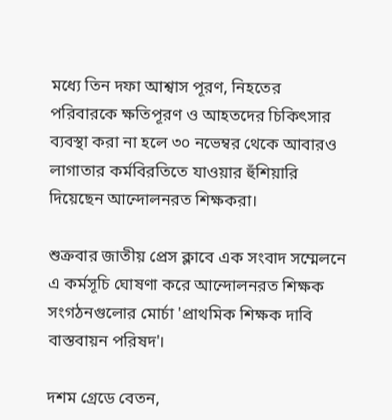মধ্যে তিন দফা আশ্বাস পূরণ, নিহতের পরিবারকে ক্ষতিপূরণ ও আহতদের চিকিৎসার ব্যবস্থা করা না হলে ৩০ নভেম্বর থেকে আবারও লাগাতার কর্মবিরতিতে যাওয়ার হুঁশিয়ারি দিয়েছেন আন্দোলনরত শিক্ষকরা।

শুক্রবার জাতীয় প্রেস ক্লাবে এক সংবাদ সম্মেলনে এ কর্মসূচি ঘোষণা করে আন্দোলনরত শিক্ষক সংগঠনগুলোর মোর্চা 'প্রাথমিক শিক্ষক দাবি বাস্তবায়ন পরিষদ'।

দশম গ্রেডে বেতন,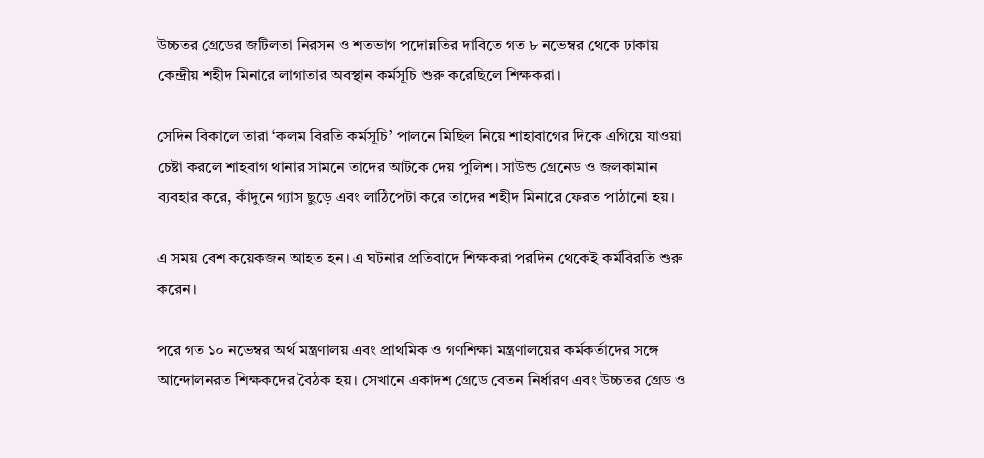উচ্চতর গ্রেডের জটিলতা নিরসন ও শতভাগ পদোন্নতির দাবিতে গত ৮ নভেম্বর থেকে ঢাকায় কেন্দ্রীয় শহীদ মিনারে লাগাতার অবস্থান কর্মসূচি শুরু করেছিলে শিক্ষকরা।

সেদিন বিকালে তারা ‘কলম বিরতি কর্মসূচি’ পালনে মিছিল নিয়ে শাহাবাগের দিকে এগিয়ে যাওয়া চেষ্টা করলে শাহবাগ থানার সামনে তাদের আটকে দেয় পুলিশ। সাউন্ড গ্রেনেড ও জলকামান ব্যবহার করে, কাঁদুনে গ্যাস ছুড়ে এবং লাঠিপেটা করে তাদের শহীদ মিনারে ফেরত পাঠানো হয়।

এ সময় বেশ কয়েকজন আহত হন। এ ঘটনার প্রতিবাদে শিক্ষকরা পরদিন থেকেই কর্মবিরতি শুরু করেন।

পরে গত ১০ নভেম্বর অর্থ মন্ত্রণালয় এবং প্রাথমিক ও গণশিক্ষা মন্ত্রণালয়ের কর্মকর্তাদের সঙ্গে আন্দোলনরত শিক্ষকদের বৈঠক হয়। সেখানে একাদশ গ্রেডে বেতন নির্ধারণ এবং উচ্চতর গ্রেড ও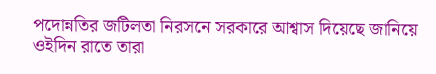পদোন্নতির জটিলতা নিরসনে সরকারে আশ্বাস দিয়েছে জানিয়ে ওইদিন রাতে তারা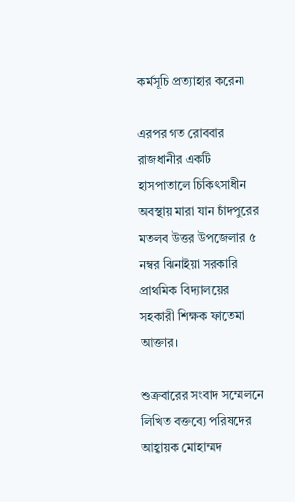কর্মসূচি প্রত্যাহার করেন৷

এরপর গত রোববার রাজধানীর একটি হাসপাতালে চিকিৎসাধীন অবস্থায় মারা যান চাঁদপুরের মতলব উত্তর উপজেলার ৫ নম্বর ঝিনাইয়া সরকারি প্রাথমিক বিদ্যালয়ের সহকারী শিক্ষক ফাতেমা আক্তার।

শুক্রবারের সংবাদ সম্মেলনে লিখিত বক্তব্যে পরিষদের আহ্বায়ক মোহাম্মদ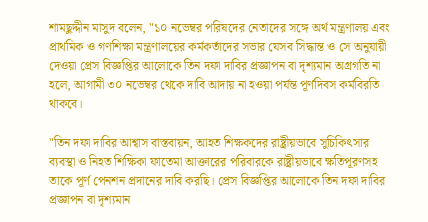শামছুদ্দীন মাসুদ বলেন, "১০ নভেম্বর পরিষদের নেতাদের সঙ্গে অর্থ মন্ত্রণালয় এবং প্রাথমিক ও গণশিক্ষা মন্ত্রণালয়ের কর্মকর্তাদের সভার যেসব সিদ্ধান্ত ও সে অনুযায়ী দেওয়া প্রেস বিজ্ঞপ্তির আলোকে তিন দফা দাবির প্রজ্ঞাপন বা দৃশ্যমান অগ্রগতি না হলে, আগামী ৩০ নভেম্বর থেকে দাবি আদায় না হওয়া পর্যন্ত পূর্ণদিবস কর্মবিরতি থাকবে।

"তিন দফা দাবির আশ্বাস বাস্তবায়ন, আহত শিক্ষকদের রাষ্ট্রীয়ভাবে সুচিকিৎসার ব্যবস্থা ও নিহত শিক্ষিকা ফাতেমা আক্তারের পরিবারকে রাষ্ট্রীয়ভাবে ক্ষতিপূরণসহ তাকে পূর্ণ পেনশন প্রদানের দাবি করছি। প্রেস বিজ্ঞপ্তির আলোকে তিন দফা দাবির প্রজ্ঞাপন বা দৃশ্যমান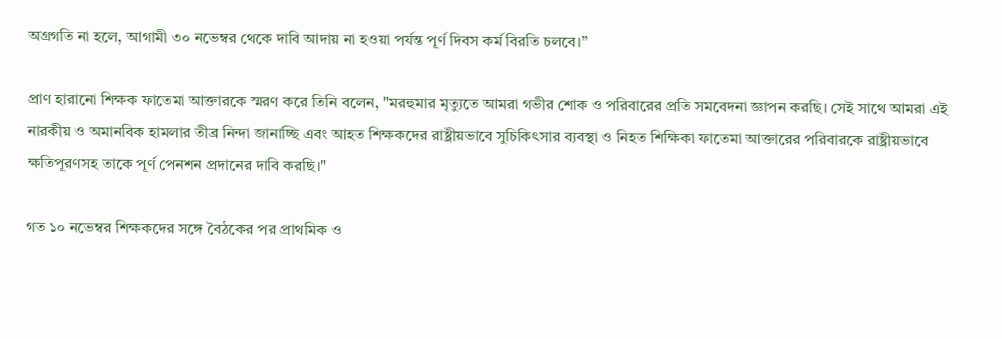অগ্রগতি না হলে, আগামী ৩০ নভেম্বর থেকে দাবি আদায় না হওয়া পর্যন্ত পূর্ণ দিবস কর্ম বিরতি চলবে।”

প্রাণ হারানো শিক্ষক ফাতেমা আক্তারকে স্মরণ করে তিনি বলেন, "মরহুমার মৃত্যুতে আমরা গভীর শোক ও পরিবারের প্রতি সমবেদনা জ্ঞাপন করছি। সেই সাথে আমরা এই নারকীয় ও অমানবিক হামলার তীব্র নিন্দা জানাচ্ছি এবং আহত শিক্ষকদের রাষ্ট্রীয়ভাবে সুচিকিৎসার ব্যবস্থা ও নিহত শিক্ষিকা ফাতেমা আক্তারের পরিবারকে রাষ্ট্রীয়ভাবে ক্ষতিপূরণসহ তাকে পূর্ণ পেনশন প্রদানের দাবি করছি।"

গত ১০ নভেম্বর শিক্ষকদের সঙ্গে বৈঠকের পর প্রাথমিক ও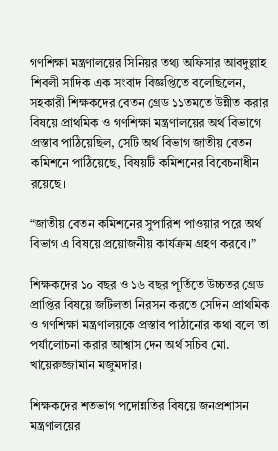গণশিক্ষা মন্ত্রণালয়ের সিনিয়র তথ্য অফিসার আবদুল্লাহ শিবলী সাদিক এক সংবাদ বিজ্ঞপ্তিতে বলেছিলেন, সহকারী শিক্ষকদের বেতন গ্রেড ১১তমতে উন্নীত করার বিষয়ে প্রাথমিক ও গণশিক্ষা মন্ত্রণালয়ের অর্থ বিভাগে প্রস্তাব পাঠিয়েছিল, সেটি অর্থ বিভাগ জাতীয় বেতন কমিশনে পাঠিয়েছে, বিষয়টি কমিশনের বিবেচনাধীন রয়েছে।

“জাতীয় বেতন কমিশনের সুপারিশ পাওয়ার পরে অর্থ বিভাগ এ বিষয়ে প্রয়োজনীয় কার্যক্রম গ্রহণ করবে।”

শিক্ষকদের ১০ বছর ও ১৬ বছর পূর্তিতে উচ্চতর গ্রেড প্রাপ্তির বিষয়ে জটিলতা নিরসন করতে সেদিন প্রাথমিক ও গণশিক্ষা মন্ত্রণালয়কে প্রস্তাব পাঠানোর কথা বলে তা পর্যালোচনা করার আশ্বাস দেন অর্থ সচিব মো. খায়েরুজ্জামান মজুমদার।

শিক্ষকদের শতভাগ পদোন্নতির বিষয়ে জনপ্রশাসন মন্ত্রণালয়ের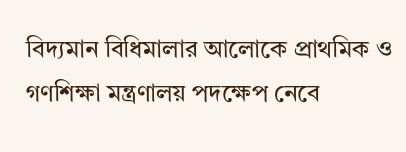বিদ্যমান বিধিমালার আলোকে প্রাথমিক ও গণশিক্ষা মন্ত্রণালয় পদক্ষেপ নেবে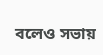বলেও সভায়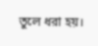তুলে ধরা হয়।